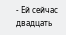- Ей сейчас двадцать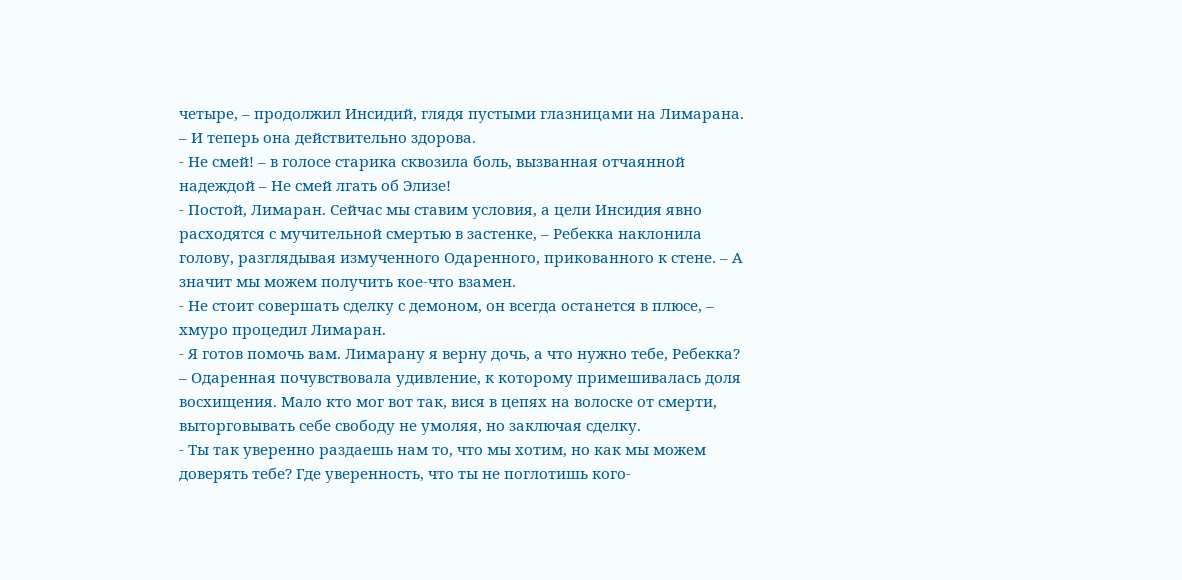четыре, – продолжил Инсидий, глядя пустыми глазницами на Лимарана. – И теперь она действительно здорова.
- Не смей! – в голосе старика сквозила боль, вызванная отчаянной надеждой – Не смей лгать об Элизе!
- Постой, Лимаран. Сейчас мы ставим условия, а цели Инсидия явно расходятся с мучительной смертью в застенке, – Ребекка наклонила голову, разглядывая измученного Одаренного, прикованного к стене. – А значит мы можем получить кое-что взамен.
- Не стоит совершать сделку с демоном, он всегда останется в плюсе, – хмуро процедил Лимаран.
- Я готов помочь вам. Лимарану я верну дочь, а что нужно тебе, Ребекка? – Одаренная почувствовала удивление, к которому примешивалась доля восхищения. Мало кто мог вот так, вися в цепях на волоске от смерти, выторговывать себе свободу не умоляя, но заключая сделку.
- Ты так уверенно раздаешь нам то, что мы хотим, но как мы можем доверять тебе? Где уверенность, что ты не поглотишь кого-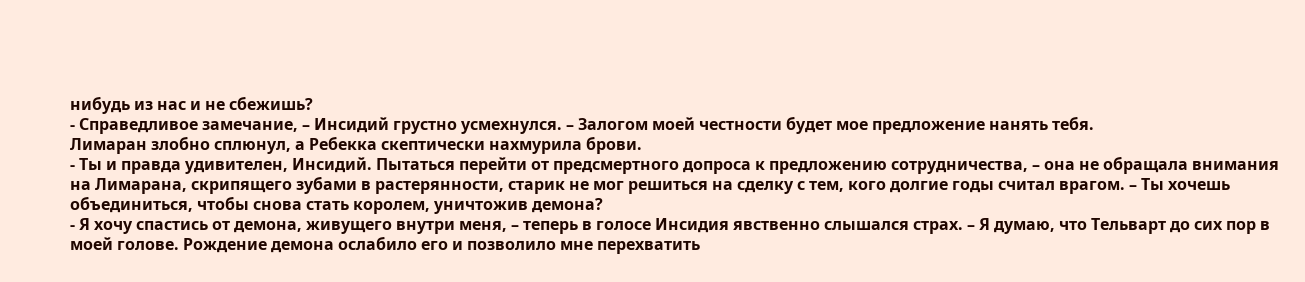нибудь из нас и не сбежишь?
- Справедливое замечание, – Инсидий грустно усмехнулся. – Залогом моей честности будет мое предложение нанять тебя.
Лимаран злобно сплюнул, а Ребекка скептически нахмурила брови.
- Ты и правда удивителен, Инсидий. Пытаться перейти от предсмертного допроса к предложению сотрудничества, – она не обращала внимания на Лимарана, скрипящего зубами в растерянности, старик не мог решиться на сделку с тем, кого долгие годы считал врагом. – Ты хочешь объединиться, чтобы снова стать королем, уничтожив демона?
- Я хочу спастись от демона, живущего внутри меня, – теперь в голосе Инсидия явственно слышался страх. – Я думаю, что Тельварт до сих пор в моей голове. Рождение демона ослабило его и позволило мне перехватить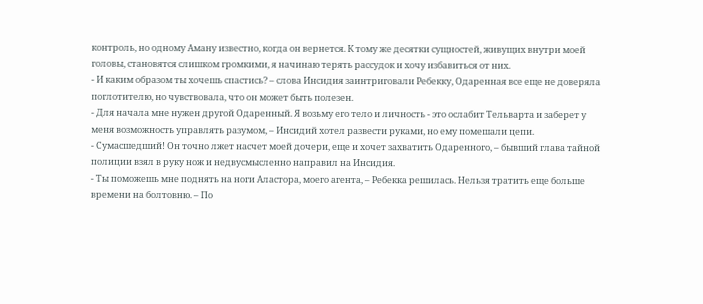контроль, но одному Аману известно, когда он вернется. К тому же десятки сущностей, живущих внутри моей головы, становятся слишком громкими, я начинаю терять рассудок и хочу избавиться от них.
- И каким образом ты хочешь спастись? – слова Инсидия заинтриговали Ребекку, Одаренная все еще не доверяла поглотителю, но чувствовала, что он может быть полезен.
- Для начала мне нужен другой Одаренный. Я возьму его тело и личность - это ослабит Тельварта и заберет у меня возможность управлять разумом, – Инсидий хотел развести руками, но ему помешали цепи.
- Сумасшедший! Он точно лжет насчет моей дочери, еще и хочет захватить Одаренного, – бывший глава тайной полиции взял в руку нож и недвусмысленно направил на Инсидия.
- Ты поможешь мне поднять на ноги Аластора, моего агента, – Ребекка решилась. Нельзя тратить еще больше времени на болтовню. – По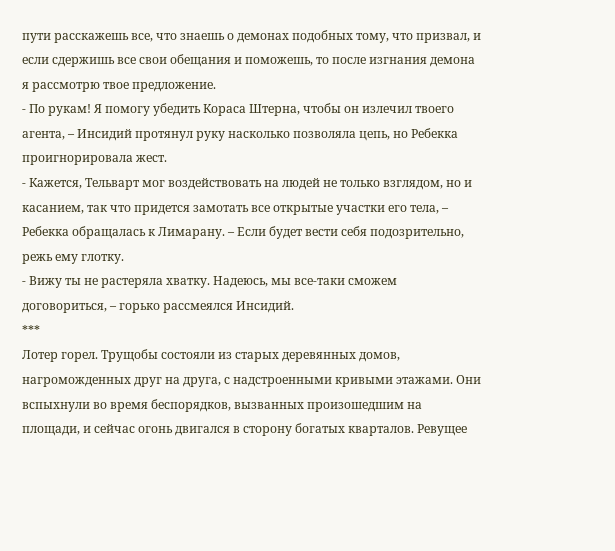пути расскажешь все, что знаешь о демонах подобных тому, что призвал, и если сдержишь все свои обещания и поможешь, то после изгнания демона я рассмотрю твое предложение.
- По рукам! Я помогу убедить Кораса Штерна, чтобы он излечил твоего агента, – Инсидий протянул руку насколько позволяла цепь, но Ребекка проигнорировала жест.
- Кажется, Тельварт мог воздействовать на людей не только взглядом, но и касанием, так что придется замотать все открытые участки его тела, – Ребекка обращалась к Лимарану. – Если будет вести себя подозрительно, режь ему глотку.
- Вижу ты не растеряла хватку. Надеюсь, мы все-таки сможем договориться, – горько рассмеялся Инсидий.
***
Лотер горел. Трущобы состояли из старых деревянных домов, нагроможденных друг на друга, с надстроенными кривыми этажами. Они вспыхнули во время беспорядков, вызванных произошедшим на площади, и сейчас огонь двигался в сторону богатых кварталов. Ревущее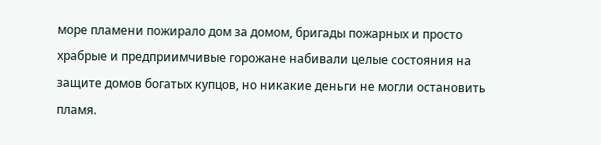море пламени пожирало дом за домом, бригады пожарных и просто храбрые и предприимчивые горожане набивали целые состояния на защите домов богатых купцов, но никакие деньги не могли остановить пламя.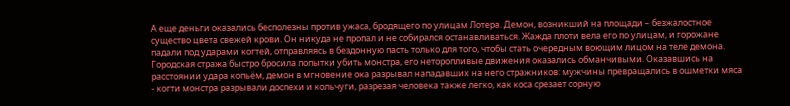А еще деньги оказались бесполезны против ужаса, бродящего по улицам Лотера. Демон, возникший на площади – безжалостное существо цвета свежей крови. Он никуда не пропал и не собирался останавливаться. Жажда плоти вела его по улицам, и горожане падали под ударами когтей, отправляясь в бездонную пасть только для того, чтобы стать очередным воющим лицом на теле демона.
Городская стража быстро бросила попытки убить монстра, его неторопливые движения оказались обманчивыми. Оказавшись на расстоянии удара копьём, демон в мгновение ока разрывал нападавших на него стражников: мужчины превращались в ошметки мяса - когти монстра разрывали доспехи и кольчуги, разрезая человека также легко, как коса срезает сорную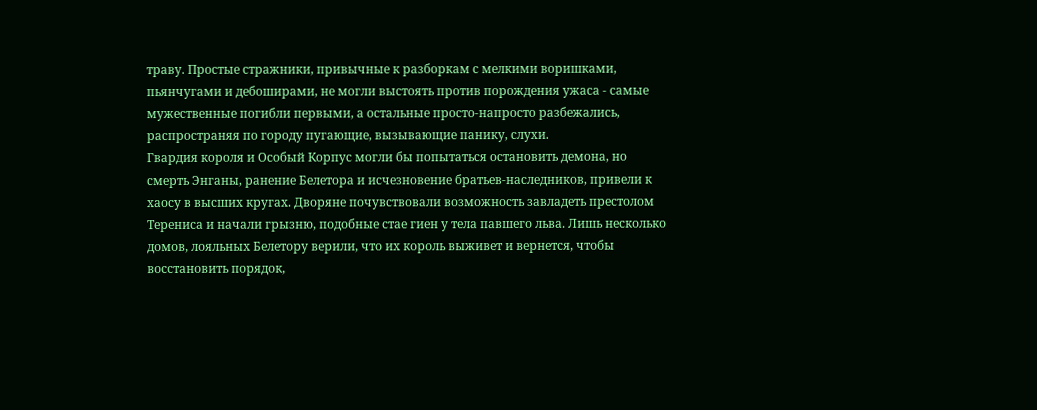траву. Простые стражники, привычные к разборкам с мелкими воришками, пьянчугами и дебоширами, не могли выстоять против порождения ужаса - самые мужественные погибли первыми, а остальные просто-напросто разбежались, распространяя по городу пугающие, вызывающие панику, слухи.
Гвардия короля и Особый Корпус могли бы попытаться остановить демона, но смерть Энганы, ранение Белетора и исчезновение братьев-наследников, привели к хаосу в высших кругах. Дворяне почувствовали возможность завладеть престолом Терениса и начали грызню, подобные стае гиен у тела павшего льва. Лишь несколько домов, лояльных Белетору верили, что их король выживет и вернется, чтобы восстановить порядок,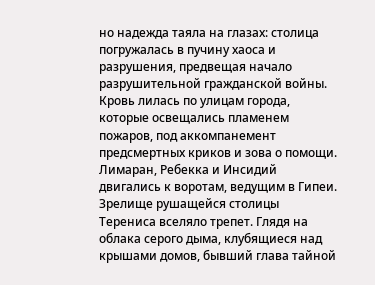но надежда таяла на глазах: столица погружалась в пучину хаоса и разрушения, предвещая начало разрушительной гражданской войны. Кровь лилась по улицам города, которые освещались пламенем пожаров, под аккомпанемент предсмертных криков и зова о помощи.
Лимаран, Ребекка и Инсидий двигались к воротам, ведущим в Гипеи. Зрелище рушащейся столицы Терениса вселяло трепет. Глядя на облака серого дыма, клубящиеся над крышами домов, бывший глава тайной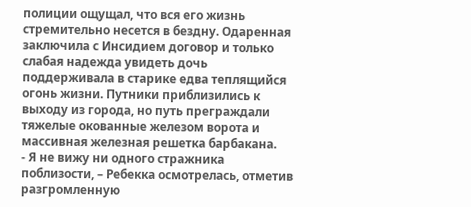полиции ощущал, что вся его жизнь стремительно несется в бездну. Одаренная заключила с Инсидием договор и только слабая надежда увидеть дочь поддерживала в старике едва теплящийся огонь жизни. Путники приблизились к выходу из города, но путь преграждали тяжелые окованные железом ворота и массивная железная решетка барбакана.
- Я не вижу ни одного стражника поблизости, – Ребекка осмотрелась, отметив разгромленную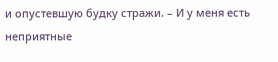и опустевшую будку стражи. – И у меня есть неприятные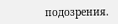подозрения.